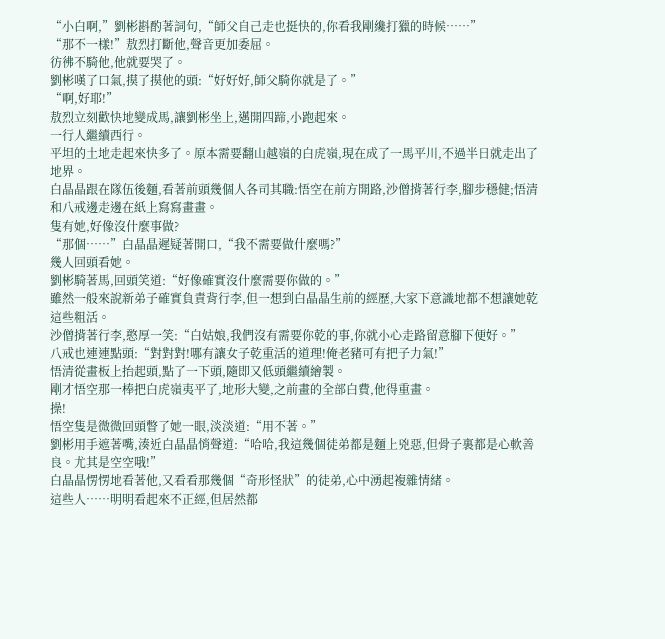“小白啊,”劉彬斟酌著詞句,“師父自己走也挺快的,你看我剛纔打獵的時候……”
“那不一樣!”敖烈打斷他,聲音更加委屈。
彷彿不騎他,他就要哭了。
劉彬嘆了口氣,摸了摸他的頭:“好好好,師父騎你就是了。”
“啊,好耶!”
敖烈立刻歡快地變成馬,讓劉彬坐上,邁開四蹄,小跑起來。
一行人繼續西行。
平坦的土地走起來快多了。原本需要翻山越嶺的白虎嶺,現在成了一馬平川,不過半日就走出了地界。
白晶晶跟在隊伍後麵,看著前頭幾個人各司其職:悟空在前方開路,沙僧揹著行李,腳步穩健;悟清和八戒邊走邊在紙上寫寫畫畫。
隻有她,好像沒什麼事做?
“那個……”白晶晶遲疑著開口,“我不需要做什麼嗎?”
幾人回頭看她。
劉彬騎著馬,回頭笑道:“好像確實沒什麼需要你做的。”
雖然一般來說新弟子確實負責背行李,但一想到白晶晶生前的經歷,大家下意識地都不想讓她乾這些粗活。
沙僧揹著行李,憨厚一笑:“白姑娘,我們沒有需要你乾的事,你就小心走路留意腳下便好。”
八戒也連連點頭:“對對對!哪有讓女子乾重活的道理!俺老豬可有把子力氣!”
悟清從畫板上抬起頭,點了一下頭,隨即又低頭繼續繪製。
剛才悟空那一棒把白虎嶺夷平了,地形大變,之前畫的全部白費,他得重畫。
操!
悟空隻是微微回頭瞥了她一眼,淡淡道:“用不著。”
劉彬用手遮著嘴,湊近白晶晶悄聲道:“哈哈,我這幾個徒弟都是麵上兇惡,但骨子裏都是心軟善良。尤其是空空哦!”
白晶晶愣愣地看著他,又看看那幾個“奇形怪狀”的徒弟,心中湧起複雜情緒。
這些人……明明看起來不正經,但居然都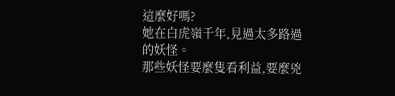這麼好嗎?
她在白虎嶺千年,見過太多路過的妖怪。
那些妖怪要麼隻看利益,要麼兇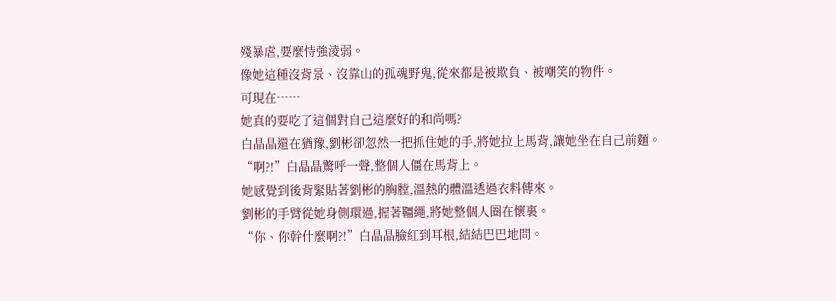殘暴虐,要麼恃強淩弱。
像她這種沒背景、沒靠山的孤魂野鬼,從來都是被欺負、被嘲笑的物件。
可現在……
她真的要吃了這個對自己這麼好的和尚嗎?
白晶晶還在猶豫,劉彬卻忽然一把抓住她的手,將她拉上馬背,讓她坐在自己前麵。
“啊?!”白晶晶驚呼一聲,整個人僵在馬背上。
她感覺到後背緊貼著劉彬的胸膛,溫熱的體溫透過衣料傳來。
劉彬的手臂從她身側環過,握著韁繩,將她整個人圈在懷裏。
“你、你幹什麼啊?!”白晶晶臉紅到耳根,結結巴巴地問。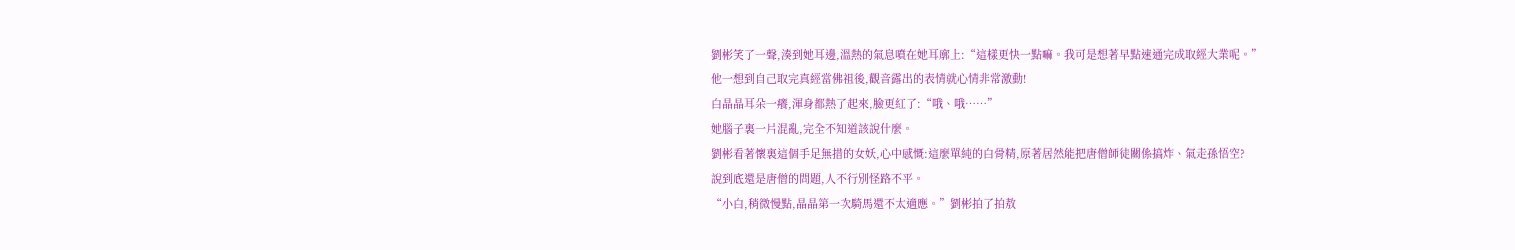劉彬笑了一聲,湊到她耳邊,溫熱的氣息噴在她耳廓上:“這樣更快一點嘛。我可是想著早點速通完成取經大業呢。”
他一想到自己取完真經當佛祖後,觀音露出的表情就心情非常激動!
白晶晶耳朵一癢,渾身都熱了起來,臉更紅了:“哦、哦……”
她腦子裏一片混亂,完全不知道該說什麼。
劉彬看著懷裏這個手足無措的女妖,心中感慨:這麼單純的白骨精,原著居然能把唐僧師徒關係搞炸、氣走孫悟空?
說到底還是唐僧的問題,人不行別怪路不平。
“小白,稍微慢點,晶晶第一次騎馬還不太適應。”劉彬拍了拍敖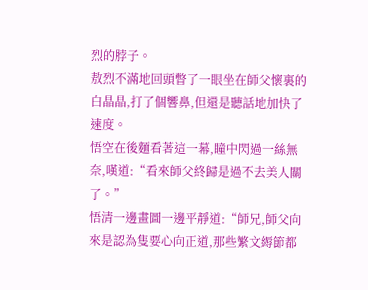烈的脖子。
敖烈不滿地回頭瞥了一眼坐在師父懷裏的白晶晶,打了個響鼻,但還是聽話地加快了速度。
悟空在後麵看著這一幕,瞳中閃過一絲無奈,嘆道:“看來師父終歸是過不去美人關了。”
悟清一邊畫圖一邊平靜道:“師兄,師父向來是認為隻要心向正道,那些繁文縟節都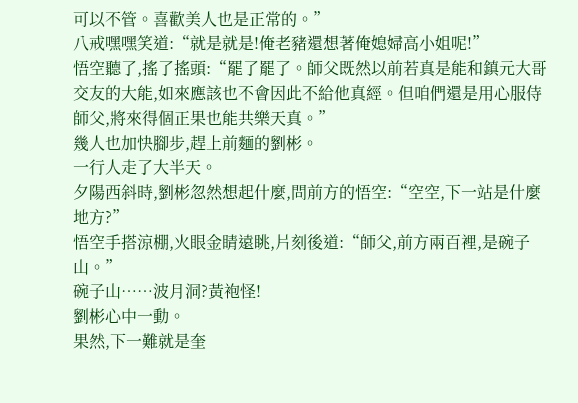可以不管。喜歡美人也是正常的。”
八戒嘿嘿笑道:“就是就是!俺老豬還想著俺媳婦高小姐呢!”
悟空聽了,搖了搖頭:“罷了罷了。師父既然以前若真是能和鎮元大哥交友的大能,如來應該也不會因此不給他真經。但咱們還是用心服侍師父,將來得個正果也能共樂天真。”
幾人也加快腳步,趕上前麵的劉彬。
一行人走了大半天。
夕陽西斜時,劉彬忽然想起什麼,問前方的悟空:“空空,下一站是什麼地方?”
悟空手搭涼棚,火眼金睛遠眺,片刻後道:“師父,前方兩百裡,是碗子山。”
碗子山……波月洞?黃袍怪!
劉彬心中一動。
果然,下一難就是奎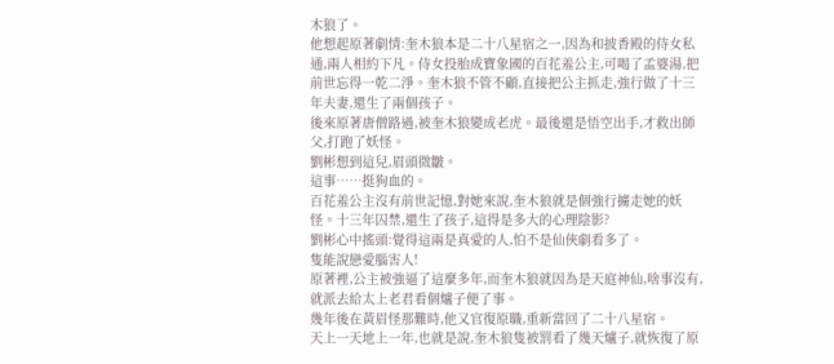木狼了。
他想起原著劇情:奎木狼本是二十八星宿之一,因為和披香殿的侍女私通,兩人相約下凡。侍女投胎成寶象國的百花羞公主,可喝了孟婆湯,把前世忘得一乾二淨。奎木狼不管不顧,直接把公主抓走,強行做了十三年夫妻,還生了兩個孩子。
後來原著唐僧路過,被奎木狼變成老虎。最後還是悟空出手,才救出師父,打跑了妖怪。
劉彬想到這兒,眉頭微皺。
這事……挺狗血的。
百花羞公主沒有前世記憶,對她來說,奎木狼就是個強行擄走她的妖怪。十三年囚禁,還生了孩子,這得是多大的心理陰影?
劉彬心中搖頭:覺得這兩是真愛的人,怕不是仙俠劇看多了。
隻能說戀愛腦害人!
原著裡,公主被強逼了這麼多年,而奎木狼就因為是天庭神仙,啥事沒有,就派去給太上老君看個爐子便了事。
幾年後在黃眉怪那難時,他又官復原職,重新當回了二十八星宿。
天上一天地上一年,也就是說,奎木狼隻被罰看了幾天爐子,就恢復了原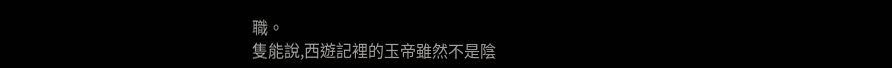職。
隻能說,西遊記裡的玉帝雖然不是陰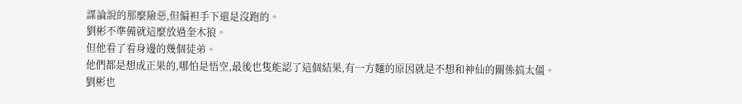謀論說的那麼險惡,但偏袒手下還是沒跑的。
劉彬不準備就這麼放過奎木狼。
但他看了看身邊的幾個徒弟。
他們都是想成正果的,哪怕是悟空,最後也隻能認了這個結果,有一方麵的原因就是不想和神仙的關係搞太僵。
劉彬也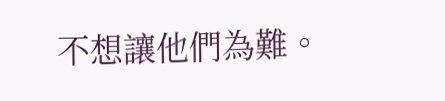不想讓他們為難。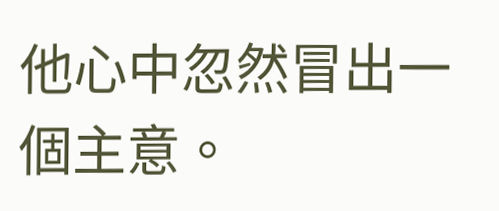他心中忽然冒出一個主意。